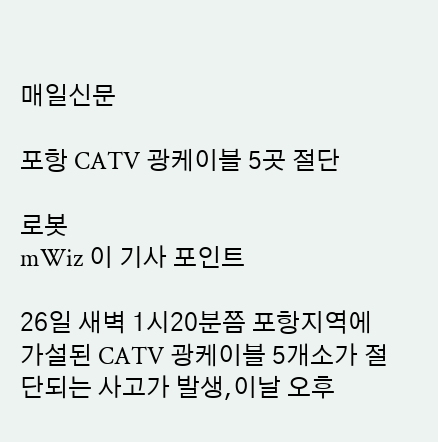매일신문

포항 CATV 광케이블 5곳 절단

로봇
mWiz 이 기사 포인트

26일 새벽 1시20분쯤 포항지역에 가설된 CATV 광케이블 5개소가 절단되는 사고가 발생,이날 오후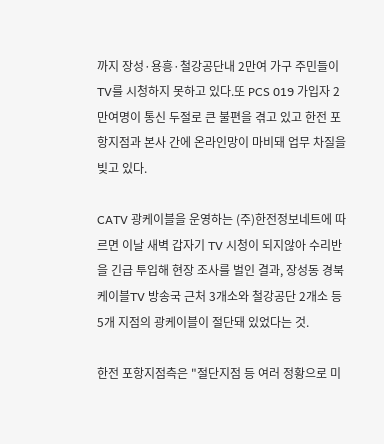까지 장성·용흥·철강공단내 2만여 가구 주민들이 TV를 시청하지 못하고 있다.또 PCS 019 가입자 2만여명이 통신 두절로 큰 불편을 겪고 있고 한전 포항지점과 본사 간에 온라인망이 마비돼 업무 차질을 빚고 있다.

CATV 광케이블을 운영하는 (주)한전정보네트에 따르면 이날 새벽 갑자기 TV 시청이 되지않아 수리반을 긴급 투입해 현장 조사를 벌인 결과, 장성동 경북케이블TV 방송국 근처 3개소와 철강공단 2개소 등 5개 지점의 광케이블이 절단돼 있었다는 것.

한전 포항지점측은 "절단지점 등 여러 정황으로 미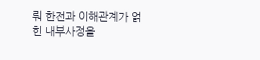뤄 한전과 이해관계가 얽힌 내부사정을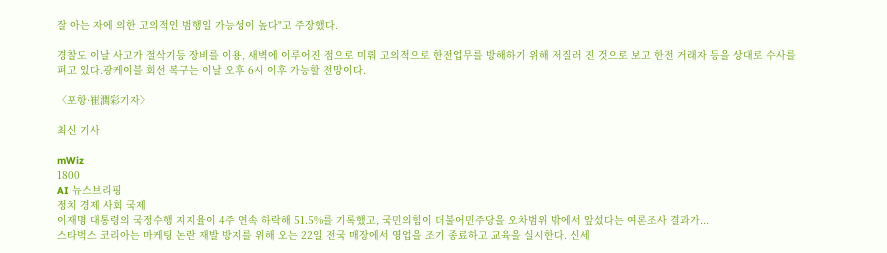잘 아는 자에 의한 고의적인 범행일 가능성이 높다"고 주장했다.

경찰도 이날 사고가 절삭기등 장비를 이용, 새벽에 이루어진 점으로 미뤄 고의적으로 한전업무를 방해하기 위해 저질러 진 것으로 보고 한전 거래자 등을 상대로 수사를 펴고 있다.광케이블 회선 복구는 이날 오후 6시 이후 가능할 전망이다.

〈포항·崔潤彩기자〉

최신 기사

mWiz
1800
AI 뉴스브리핑
정치 경제 사회 국제
이재명 대통령의 국정수행 지지율이 4주 연속 하락해 51.5%를 기록했고, 국민의힘이 더불어민주당을 오차범위 밖에서 앞섰다는 여론조사 결과가...
스타벅스 코리아는 마케팅 논란 재발 방지를 위해 오는 22일 전국 매장에서 영업을 조기 종료하고 교육을 실시한다. 신세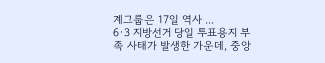계그룹은 17일 역사 ...
6·3 지방선거 당일 투표용지 부족 사태가 발생한 가운데, 중앙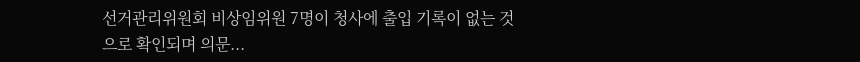선거관리위원회 비상임위원 7명이 청사에 출입 기록이 없는 것으로 확인되며 의문...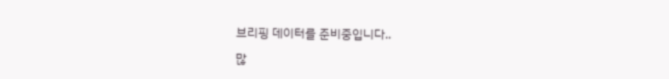브리핑 데이터를 준비중입니다..

많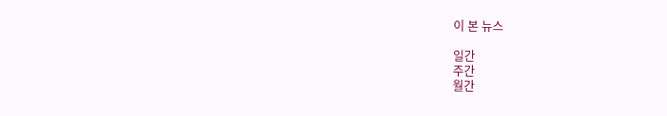이 본 뉴스

일간
주간
월간